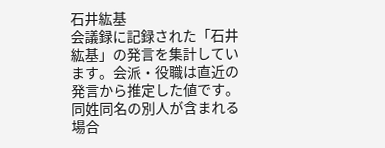石井紘基
会議録に記録された「石井紘基」の発言を集計しています。会派・役職は直近の発言から推定した値です。同姓同名の別人が含まれる場合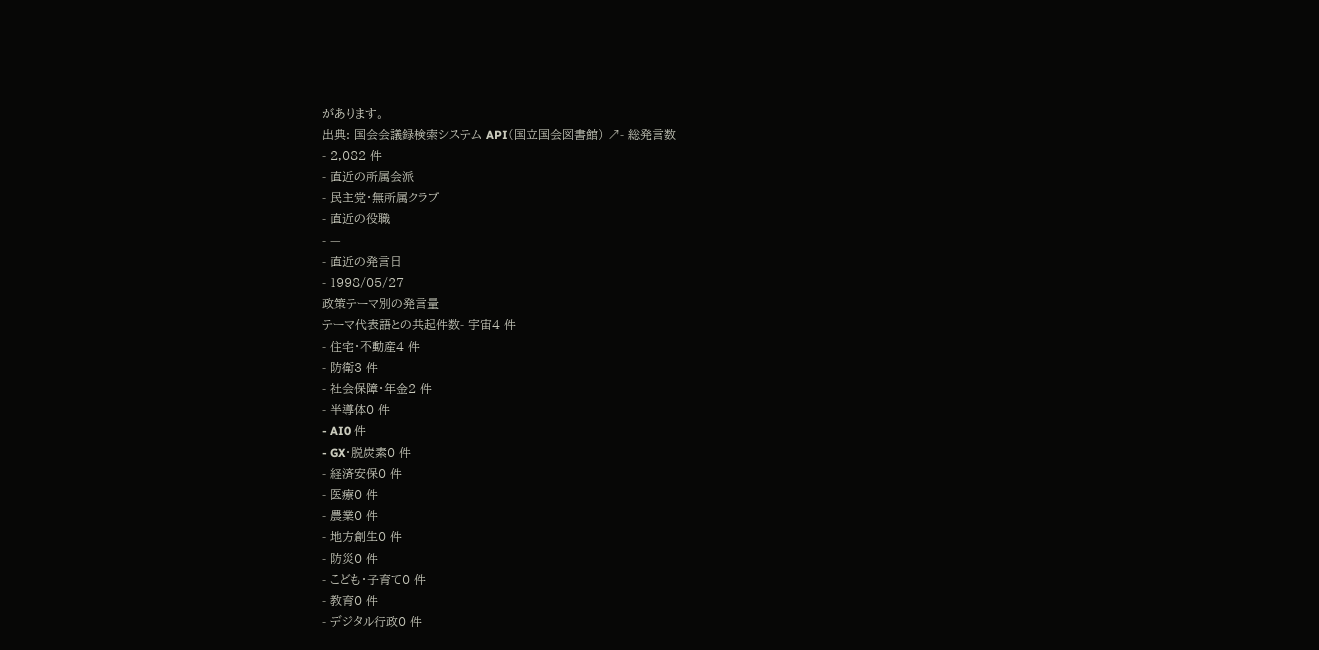があります。
出典: 国会会議録検索システム API(国立国会図書館) ↗- 総発言数
- 2,082 件
- 直近の所属会派
- 民主党・無所属クラブ
- 直近の役職
- —
- 直近の発言日
- 1998/05/27
政策テーマ別の発言量
テーマ代表語との共起件数- 宇宙4 件
- 住宅・不動産4 件
- 防衛3 件
- 社会保障・年金2 件
- 半導体0 件
- AI0 件
- GX・脱炭素0 件
- 経済安保0 件
- 医療0 件
- 農業0 件
- 地方創生0 件
- 防災0 件
- こども・子育て0 件
- 教育0 件
- デジタル行政0 件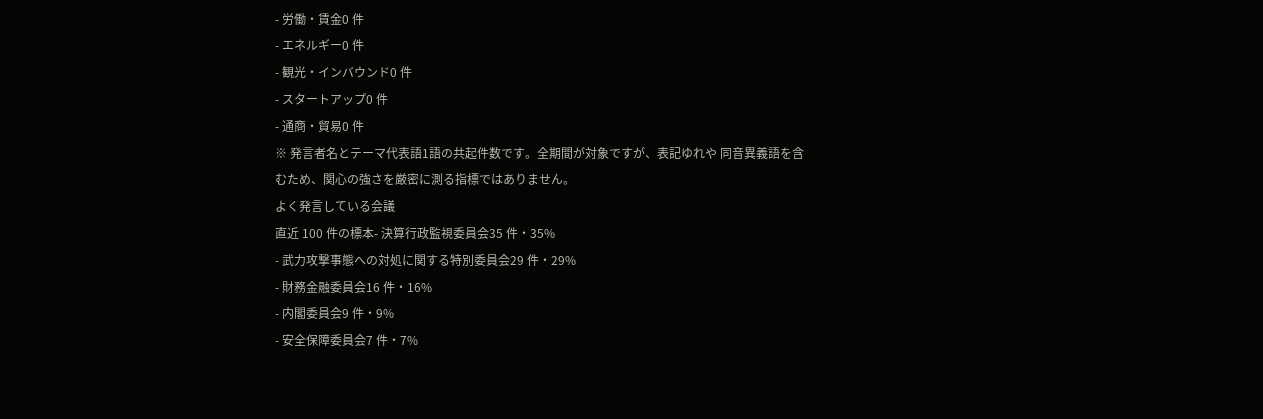- 労働・賃金0 件
- エネルギー0 件
- 観光・インバウンド0 件
- スタートアップ0 件
- 通商・貿易0 件
※ 発言者名とテーマ代表語1語の共起件数です。全期間が対象ですが、表記ゆれや 同音異義語を含むため、関心の強さを厳密に測る指標ではありません。
よく発言している会議
直近 100 件の標本- 決算行政監視委員会35 件・35%
- 武力攻撃事態への対処に関する特別委員会29 件・29%
- 財務金融委員会16 件・16%
- 内閣委員会9 件・9%
- 安全保障委員会7 件・7%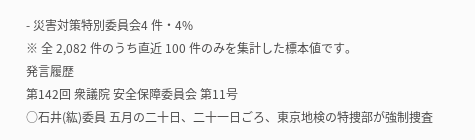- 災害対策特別委員会4 件・4%
※ 全 2,082 件のうち直近 100 件のみを集計した標本値です。
発言履歴
第142回 衆議院 安全保障委員会 第11号
○石井(紘)委員 五月の二十日、二十一日ごろ、東京地検の特捜部が強制捜査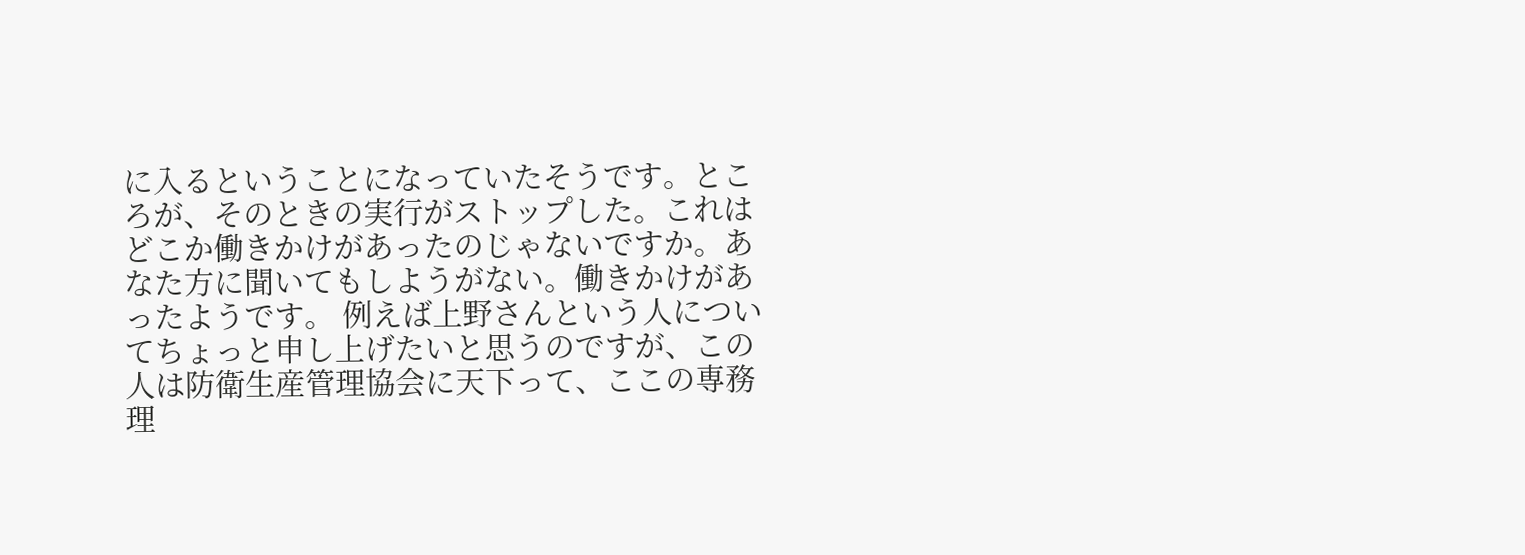に入るということになっていたそうです。ところが、そのときの実行がストップした。これはどこか働きかけがあったのじゃないですか。あなた方に聞いてもしようがない。働きかけがあったようです。 例えば上野さんという人についてちょっと申し上げたいと思うのですが、この人は防衛生産管理協会に天下って、ここの専務理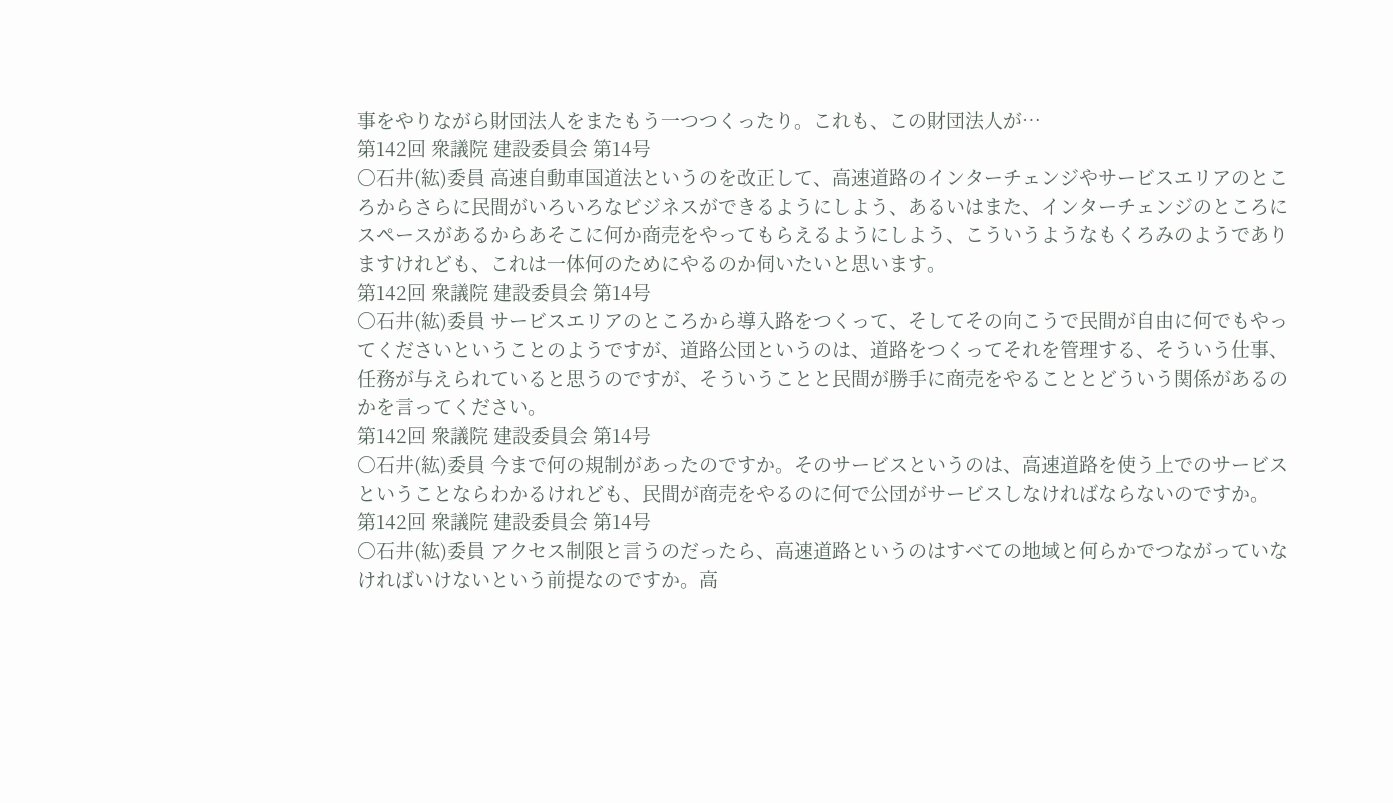事をやりながら財団法人をまたもう一つつくったり。これも、この財団法人が…
第142回 衆議院 建設委員会 第14号
○石井(紘)委員 高速自動車国道法というのを改正して、高速道路のインターチェンジやサービスエリアのところからさらに民間がいろいろなビジネスができるようにしよう、あるいはまた、インターチェンジのところにスペースがあるからあそこに何か商売をやってもらえるようにしよう、こういうようなもくろみのようでありますけれども、これは一体何のためにやるのか伺いたいと思います。
第142回 衆議院 建設委員会 第14号
○石井(紘)委員 サービスエリアのところから導入路をつくって、そしてその向こうで民間が自由に何でもやってくださいということのようですが、道路公団というのは、道路をつくってそれを管理する、そういう仕事、任務が与えられていると思うのですが、そういうことと民間が勝手に商売をやることとどういう関係があるのかを言ってください。
第142回 衆議院 建設委員会 第14号
○石井(紘)委員 今まで何の規制があったのですか。そのサービスというのは、高速道路を使う上でのサービスということならわかるけれども、民間が商売をやるのに何で公団がサービスしなければならないのですか。
第142回 衆議院 建設委員会 第14号
○石井(紘)委員 アクセス制限と言うのだったら、高速道路というのはすべての地域と何らかでつながっていなければいけないという前提なのですか。高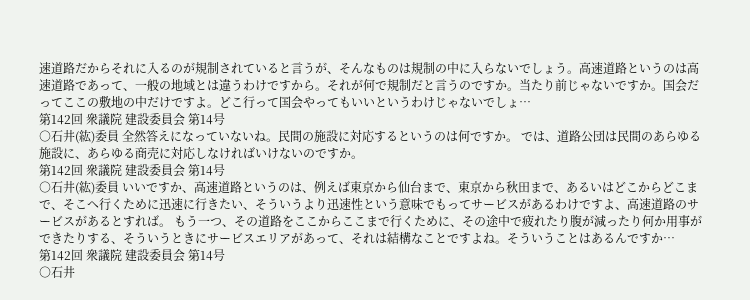速道路だからそれに入るのが規制されていると言うが、そんなものは規制の中に入らないでしょう。高速道路というのは高速道路であって、一般の地域とは違うわけですから。それが何で規制だと言うのですか。当たり前じゃないですか。国会だってここの敷地の中だけですよ。どこ行って国会やってもいいというわけじゃないでしょ…
第142回 衆議院 建設委員会 第14号
○石井(紘)委員 全然答えになっていないね。民間の施設に対応するというのは何ですか。 では、道路公団は民間のあらゆる施設に、あらゆる商売に対応しなければいけないのですか。
第142回 衆議院 建設委員会 第14号
○石井(紘)委員 いいですか、高速道路というのは、例えば東京から仙台まで、東京から秋田まで、あるいはどこからどこまで、そこへ行くために迅速に行きたい、そういうより迅速性という意味でもってサービスがあるわけですよ、高速道路のサービスがあるとすれば。 もう一つ、その道路をここからここまで行くために、その途中で疲れたり腹が減ったり何か用事ができたりする、そういうときにサービスエリアがあって、それは結構なことですよね。そういうことはあるんですか…
第142回 衆議院 建設委員会 第14号
○石井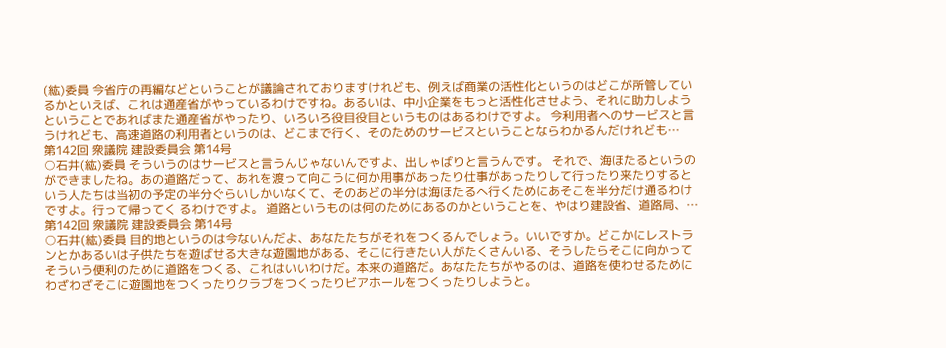(紘)委員 今省庁の再編などということが議論されておりますけれども、例えば商業の活性化というのはどこが所管しているかといえば、これは通産省がやっているわけですね。あるいは、中小企業をもっと活性化させよう、それに助力しようということであればまた通産省がやったり、いろいろ役目役目というものはあるわけですよ。 今利用者へのサービスと言うけれども、高速道路の利用者というのは、どこまで行く、そのためのサービスということならわかるんだけれども…
第142回 衆議院 建設委員会 第14号
○石井(紘)委員 そういうのはサービスと言うんじゃないんですよ、出しゃばりと言うんです。 それで、海ほたるというのができましたね。あの道路だって、あれを渡って向こうに何か用事があったり仕事があったりして行ったり来たりするという人たちは当初の予定の半分ぐらいしかいなくて、そのあどの半分は海ほたるへ行くためにあそこを半分だけ通るわけですよ。行って帰ってく るわけですよ。 道路というものは何のためにあるのかということを、やはり建設省、道路局、…
第142回 衆議院 建設委員会 第14号
○石井(紘)委員 目的地というのは今ないんだよ、あなたたちがそれをつくるんでしょう。いいですか。どこかにレストランとかあるいは子供たちを遊ばせる大きな遊園地がある、そこに行きたい人がたくさんいる、そうしたらそこに向かってそういう便利のために道路をつくる、これはいいわけだ。本来の道路だ。あなたたちがやるのは、道路を使わせるためにわざわざそこに遊園地をつくったりクラブをつくったりビアホールをつくったりしようと。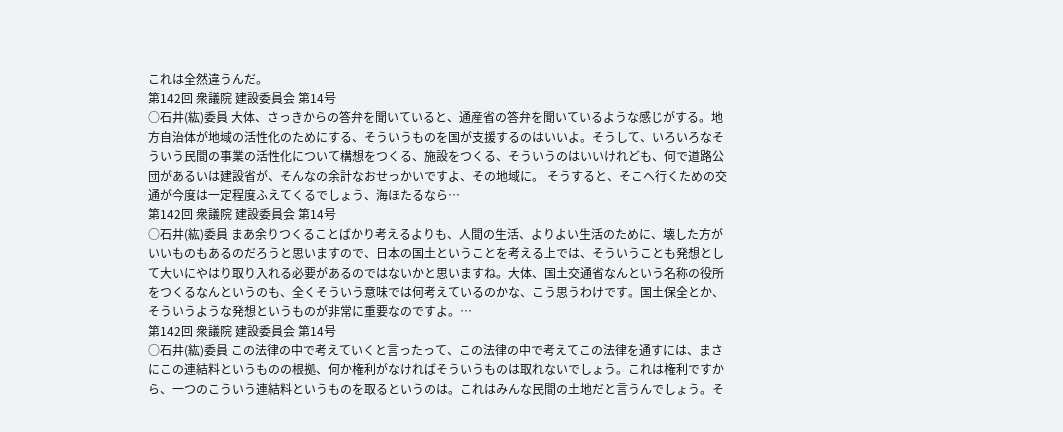これは全然違うんだ。
第142回 衆議院 建設委員会 第14号
○石井(紘)委員 大体、さっきからの答弁を聞いていると、通産省の答弁を聞いているような感じがする。地方自治体が地域の活性化のためにする、そういうものを国が支援するのはいいよ。そうして、いろいろなそういう民間の事業の活性化について構想をつくる、施設をつくる、そういうのはいいけれども、何で道路公団があるいは建設省が、そんなの余計なおせっかいですよ、その地域に。 そうすると、そこへ行くための交通が今度は一定程度ふえてくるでしょう、海ほたるなら…
第142回 衆議院 建設委員会 第14号
○石井(紘)委員 まあ余りつくることばかり考えるよりも、人間の生活、よりよい生活のために、壊した方がいいものもあるのだろうと思いますので、日本の国土ということを考える上では、そういうことも発想として大いにやはり取り入れる必要があるのではないかと思いますね。大体、国土交通省なんという名称の役所をつくるなんというのも、全くそういう意味では何考えているのかな、こう思うわけです。国土保全とか、そういうような発想というものが非常に重要なのですよ。…
第142回 衆議院 建設委員会 第14号
○石井(紘)委員 この法律の中で考えていくと言ったって、この法律の中で考えてこの法律を通すには、まさにこの連結料というものの根拠、何か権利がなければそういうものは取れないでしょう。これは権利ですから、一つのこういう連結料というものを取るというのは。これはみんな民間の土地だと言うんでしょう。そ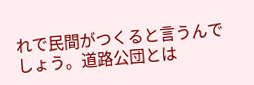れで民間がつくると言うんでしょう。道路公団とは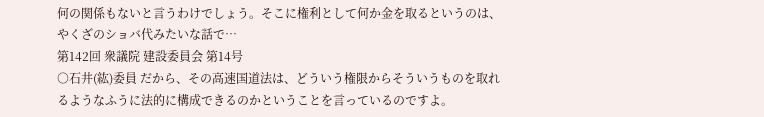何の関係もないと言うわけでしょう。そこに権利として何か金を取るというのは、やくざのショバ代みたいな話で…
第142回 衆議院 建設委員会 第14号
○石井(紘)委員 だから、その高速国道法は、どういう権限からそういうものを取れるようなふうに法的に構成できるのかということを言っているのですよ。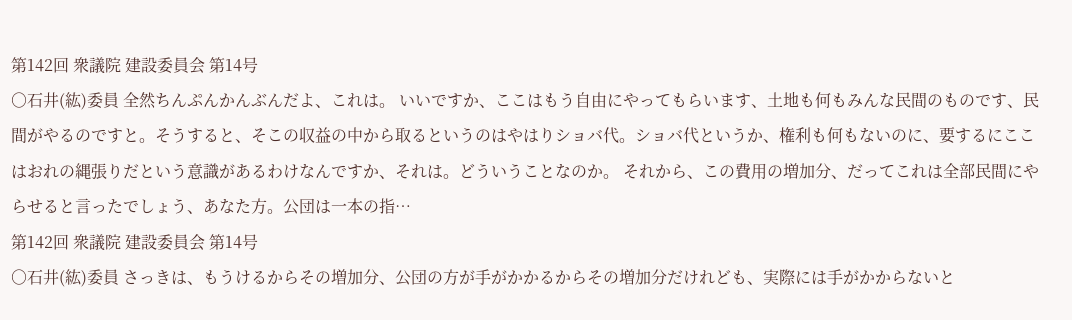第142回 衆議院 建設委員会 第14号
○石井(紘)委員 全然ちんぷんかんぶんだよ、これは。 いいですか、ここはもう自由にやってもらいます、土地も何もみんな民間のものです、民間がやるのですと。そうすると、そこの収益の中から取るというのはやはりショバ代。ショバ代というか、権利も何もないのに、要するにここはおれの縄張りだという意識があるわけなんですか、それは。どういうことなのか。 それから、この費用の増加分、だってこれは全部民間にやらせると言ったでしょう、あなた方。公団は一本の指…
第142回 衆議院 建設委員会 第14号
○石井(紘)委員 さっきは、もうけるからその増加分、公団の方が手がかかるからその増加分だけれども、実際には手がかからないと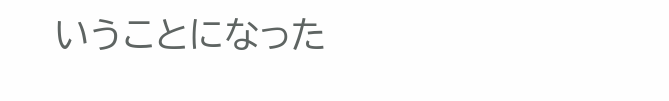いうことになった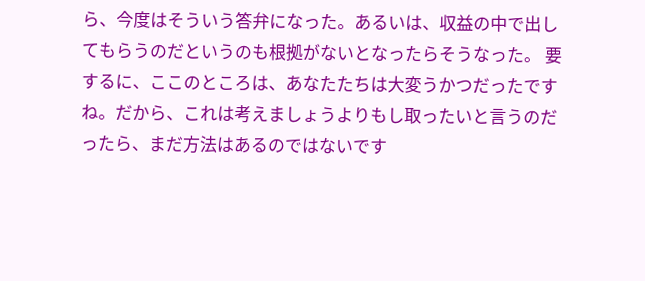ら、今度はそういう答弁になった。あるいは、収益の中で出してもらうのだというのも根拠がないとなったらそうなった。 要するに、ここのところは、あなたたちは大変うかつだったですね。だから、これは考えましょうよりもし取ったいと言うのだったら、まだ方法はあるのではないです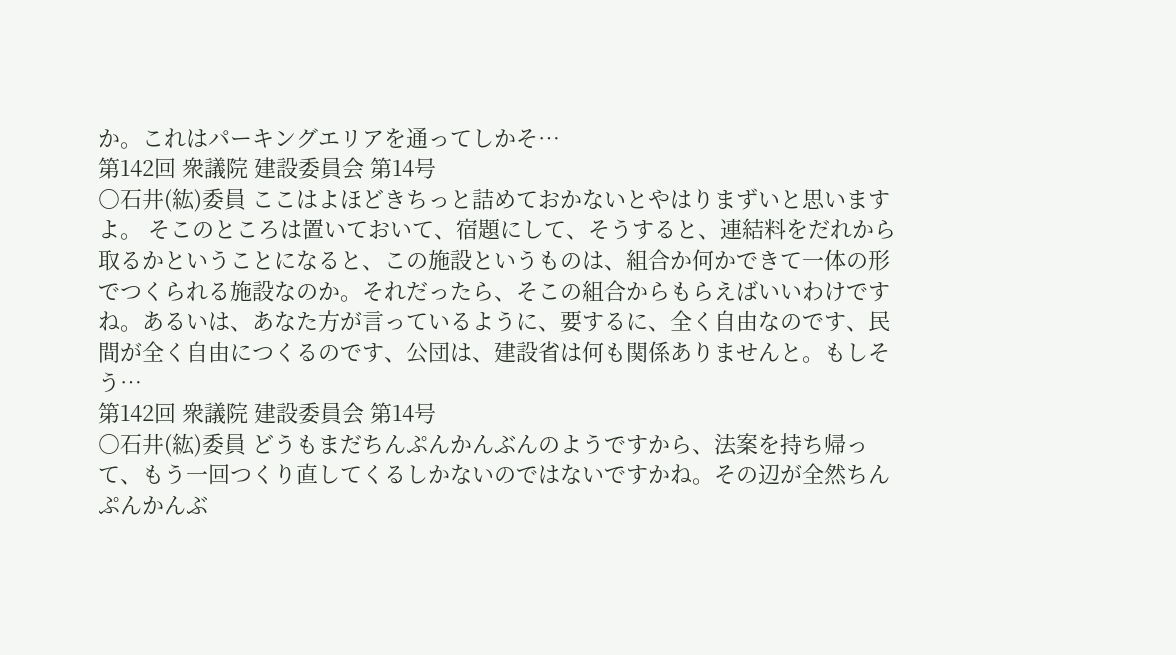か。これはパーキングエリアを通ってしかそ…
第142回 衆議院 建設委員会 第14号
○石井(紘)委員 ここはよほどきちっと詰めておかないとやはりまずいと思いますよ。 そこのところは置いておいて、宿題にして、そうすると、連結料をだれから取るかということになると、この施設というものは、組合か何かできて一体の形でつくられる施設なのか。それだったら、そこの組合からもらえばいいわけですね。あるいは、あなた方が言っているように、要するに、全く自由なのです、民間が全く自由につくるのです、公団は、建設省は何も関係ありませんと。もしそう…
第142回 衆議院 建設委員会 第14号
○石井(紘)委員 どうもまだちんぷんかんぶんのようですから、法案を持ち帰って、もう一回つくり直してくるしかないのではないですかね。その辺が全然ちんぷんかんぶ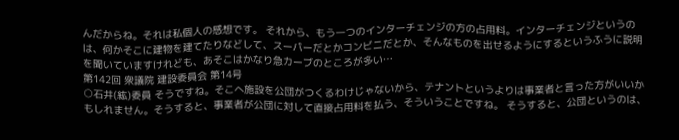んだからね。それは私個人の感想です。 それから、もう一つのインターチェンジの方の占用料。インターチェンジというのは、何かそこに建物を建てたりなどして、スーパーだとかコンビニだとか、そんなものを出せるようにするというふうに説明を聞いていますけれども、あそこはかなり急カーブのところが多い…
第142回 衆議院 建設委員会 第14号
○石井(紘)委員 そうですね。そこへ施設を公団がつくるわけじゃないから、テナントというよりは事業者と言った方がいいかもしれません。そうすると、事業者が公団に対して直接占用料を払う、そういうことですね。 そうすると、公団というのは、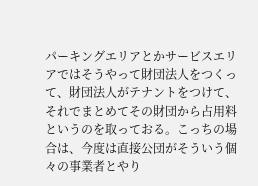パーキングエリアとかサービスエリアではそうやって財団法人をつくって、財団法人がテナントをつけて、それでまとめてその財団から占用料というのを取っておる。こっちの場合は、今度は直接公団がそういう個々の事業者とやり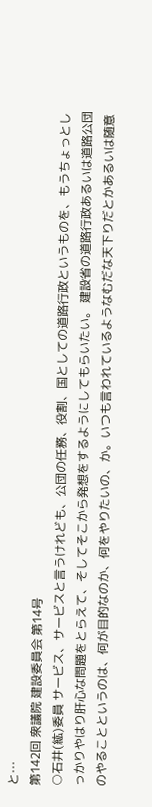と…
第142回 衆議院 建設委員会 第14号
○石井(紘)委員 サービス、サービスと言うけれども、公団の任務、役割、国としての道路行政というものを、もうちょっとしっかりやはり肝心な問題をとらえて、そしてそこから発想をするようにしてもらいたい。 建設省の道路行政あるいは道路公団のやることというのは、何が目的なのか、何をやりたいの、か。いつも言われているようなむだな天下りだとかあるいは随意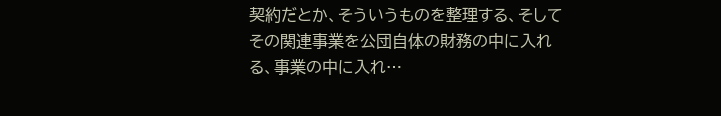契約だとか、そういうものを整理する、そしてその関連事業を公団自体の財務の中に入れる、事業の中に入れ…